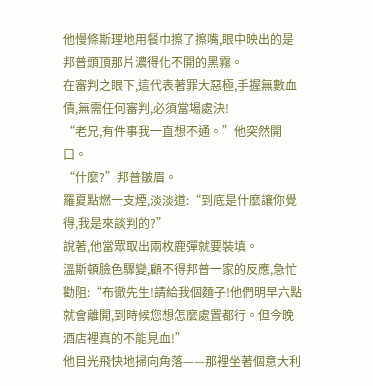他慢條斯理地用餐巾擦了擦嘴,眼中映出的是邦普頭頂那片濃得化不開的黑霧。
在審判之眼下,這代表著罪大惡極,手握無數血債,無需任何審判,必須當場處決!
“老兄,有件事我一直想不通。”他突然開口。
“什麼?”邦普皺眉。
羅夏點燃一支煙,淡淡道:“到底是什麼讓你覺得,我是來談判的?”
說著,他當眾取出兩枚鹿彈就要裝填。
溫斯頓臉色驟變,顧不得邦普一家的反應,急忙勸阻:“布徹先生!請給我個麵子!他們明早六點就會離開,到時候您想怎麼處置都行。但今晚酒店裡真的不能見血!”
他目光飛快地掃向角落——那裡坐著個意大利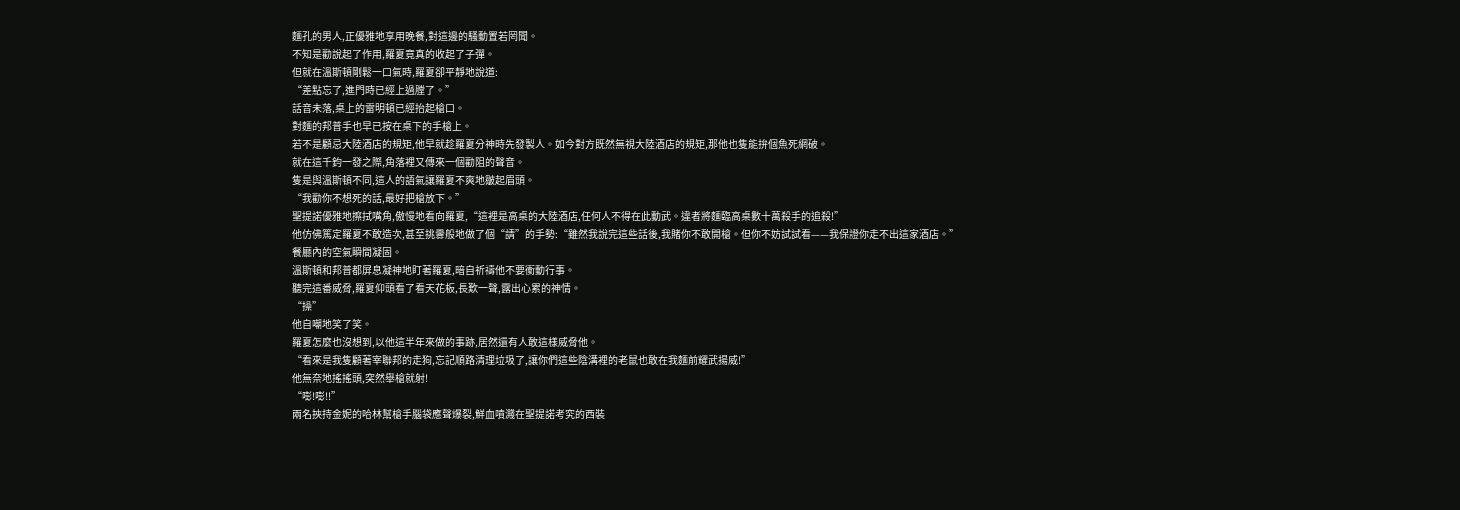麵孔的男人,正優雅地享用晚餐,對這邊的騷動置若罔聞。
不知是勸說起了作用,羅夏竟真的收起了子彈。
但就在溫斯頓剛鬆一口氣時,羅夏卻平靜地說道:
“差點忘了,進門時已經上過膛了。”
話音未落,桌上的雷明頓已經抬起槍口。
對麵的邦普手也早已按在桌下的手槍上。
若不是顧忌大陸酒店的規矩,他早就趁羅夏分神時先發製人。如今對方既然無視大陸酒店的規矩,那他也隻能拚個魚死網破。
就在這千鈞一發之際,角落裡又傳來一個勸阻的聲音。
隻是與溫斯頓不同,這人的語氣讓羅夏不爽地皺起眉頭。
“我勸你不想死的話,最好把槍放下。”
聖提諾優雅地擦拭嘴角,傲慢地看向羅夏,“這裡是高桌的大陸酒店,任何人不得在此動武。違者將麵臨高桌數十萬殺手的追殺!”
他仿佛篤定羅夏不敢造次,甚至挑釁般地做了個“請”的手勢:“雖然我說完這些話後,我賭你不敢開槍。但你不妨試試看——我保證你走不出這家酒店。”
餐廳內的空氣瞬間凝固。
溫斯頓和邦普都屏息凝神地盯著羅夏,暗自祈禱他不要衝動行事。
聽完這番威脅,羅夏仰頭看了看天花板,長歎一聲,露出心累的神情。
“操”
他自嘲地笑了笑。
羅夏怎麼也沒想到,以他這半年來做的事跡,居然還有人敢這樣威脅他。
“看來是我隻顧著宰聯邦的走狗,忘記順路清理垃圾了,讓你們這些陰溝裡的老鼠也敢在我麵前耀武揚威!”
他無奈地搖搖頭,突然舉槍就射!
“嘭!嘭!!”
兩名挾持金妮的哈林幫槍手腦袋應聲爆裂,鮮血噴濺在聖提諾考究的西裝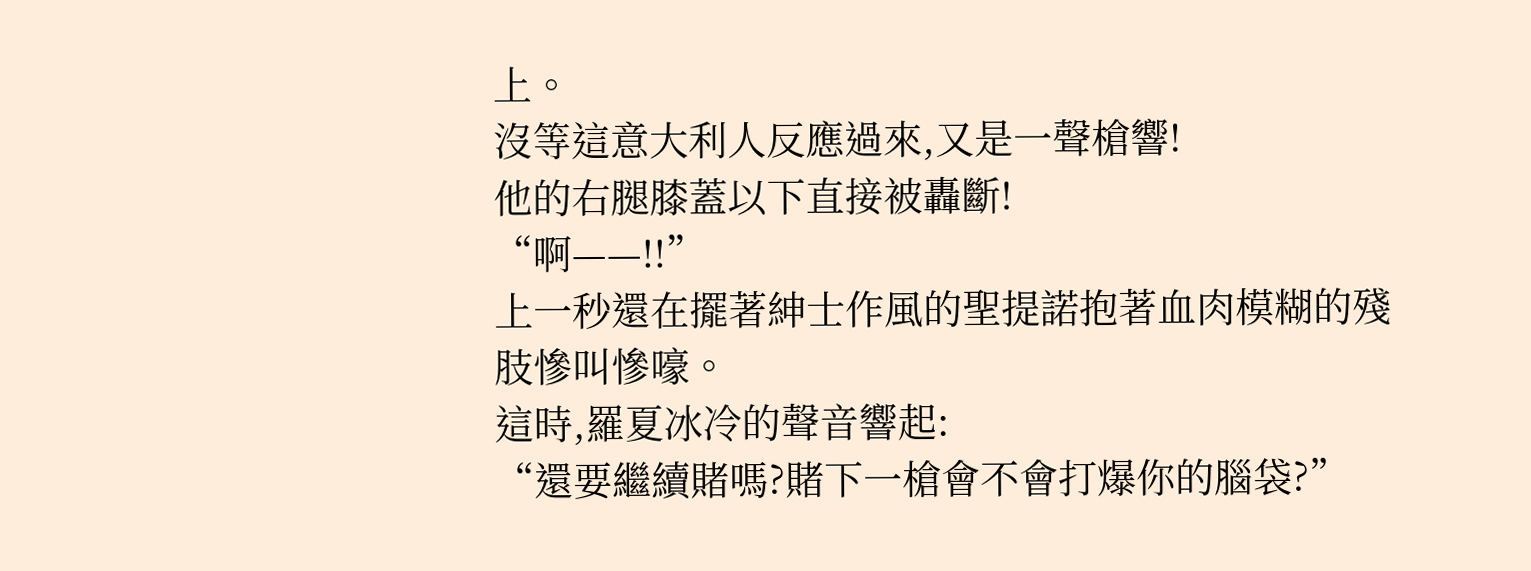上。
沒等這意大利人反應過來,又是一聲槍響!
他的右腿膝蓋以下直接被轟斷!
“啊——!!”
上一秒還在擺著紳士作風的聖提諾抱著血肉模糊的殘肢慘叫慘嚎。
這時,羅夏冰冷的聲音響起:
“還要繼續賭嗎?賭下一槍會不會打爆你的腦袋?”